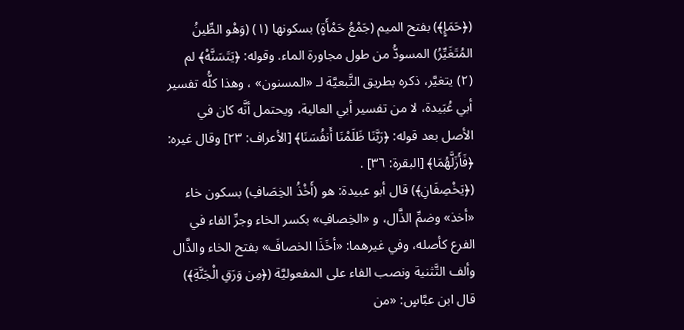(﴿حَمَإٍ﴾) بفتح الميم (جَمْعُ حَمْأَةٍ) بسكونها (١) (وَهْو الطِّينُ المُتَغَيِّرُ) المسودُّ من طول مجاورة الماء. وقوله: ﴿يَتَسَنَّهْ﴾ لم (٢) يتغيَّر، ذكره بطريق التَّبعيَّة لـ «المسنون» ، وهذا كلُّه تفسير أبي عُبَيدة، لا من تفسير أبي العالية، ويحتمل أنَّه كان في الأصل بعد قوله: ﴿رَبَّنَا ظَلَمْنَا أَنفُسَنَا﴾ [الأعراف: ٢٣] وقال غيره: ﴿فَأَزَلَّهُمَا﴾ [البقرة: ٣٦] .
(﴿يَخْصِفَانِ﴾) قال أبو عبيدة: هو (أَخْذُ الخِصَافِ) بسكون خاء «أخذ» وضمِّ الذَّال، و «الخِصافِ» بكسر الخاء وجرِّ الفاء في الفرع كأصله، وفي غيرهما: «أخَذَا الخصافَ» بفتح الخاء والذَّال وألف التَّثنية ونصب الفاء على المفعوليَّة (﴿مِن وَرَقِ الْجَنَّةِ﴾) قال ابن عبَّاسٍ: «من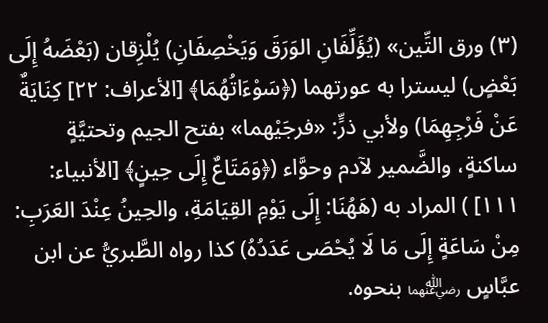(٣) ورق التِّين» (يُؤَلِّفَانِ الوَرَقَ وَيَخْصِفَانِ) يُلْزِقان (بَعْضَهُ إِلَى بَعْضٍ) ليسترا به عورتهما (﴿سَوْءَاتُهُمَا﴾ [الأعراف: ٢٢] كِنَايَةٌ عَنْ فَرْجِهِمَا) ولأبي ذرٍّ: «فرجَيْهما» بفتح الجيم وتحتيَّةٍ ساكنةٍ، والضَّمير لآدم وحوَّاء (﴿وَمَتَاعٌ إِلَى حِينٍ﴾ [الأنبياء: ١١١] ) المراد به (هَهُنَا: إِلَى يَوْمِ القِيَامَةِ، والحِينُ عِنْدَ العَرَبِ: مِنْ سَاعَةٍ إِلَى مَا لَا يُحْصَى عَدَدُهُ) كذا رواه الطَّبريُّ عن ابن عبَّاسٍ ﵄ بنحوه.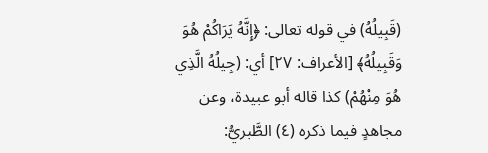(قَبِيلُهُ) في قوله تعالى: ﴿إِنَّهُ يَرَاكُمْ هُوَ وَقَبِيلُهُ﴾ [الأعراف: ٢٧] أي: (جِيلُهُ الَّذِي هُوَ مِنْهُمْ) كذا قاله أبو عبيدة، وعن مجاهدٍ فيما ذكره (٤) الطَّبريُّ: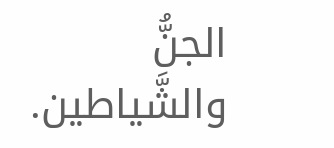الجنُّ والشَّياطين.